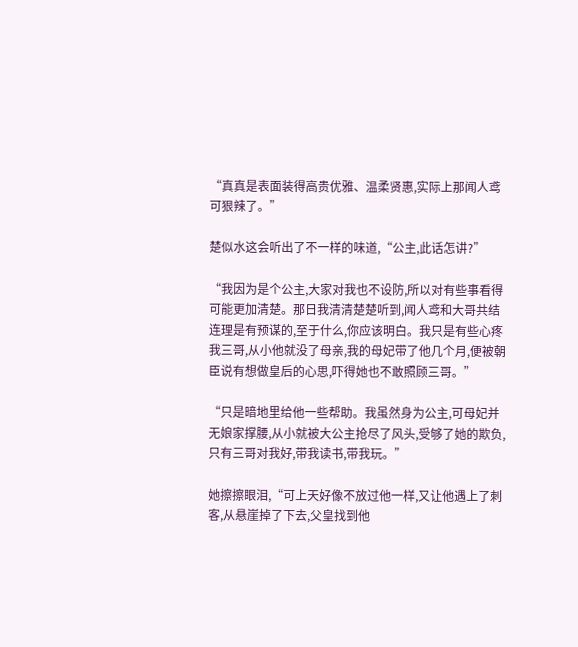“真真是表面装得高贵优雅、温柔贤惠,实际上那闻人鸢可狠辣了。”

楚似水这会听出了不一样的味道,“公主,此话怎讲?”

“我因为是个公主,大家对我也不设防,所以对有些事看得可能更加清楚。那日我清清楚楚听到,闻人鸢和大哥共结连理是有预谋的,至于什么,你应该明白。我只是有些心疼我三哥,从小他就没了母亲,我的母妃带了他几个月,便被朝臣说有想做皇后的心思,吓得她也不敢照顾三哥。”

“只是暗地里给他一些帮助。我虽然身为公主,可母妃并无娘家撑腰,从小就被大公主抢尽了风头,受够了她的欺负,只有三哥对我好,带我读书,带我玩。”

她擦擦眼泪,“可上天好像不放过他一样,又让他遇上了刺客,从悬崖掉了下去,父皇找到他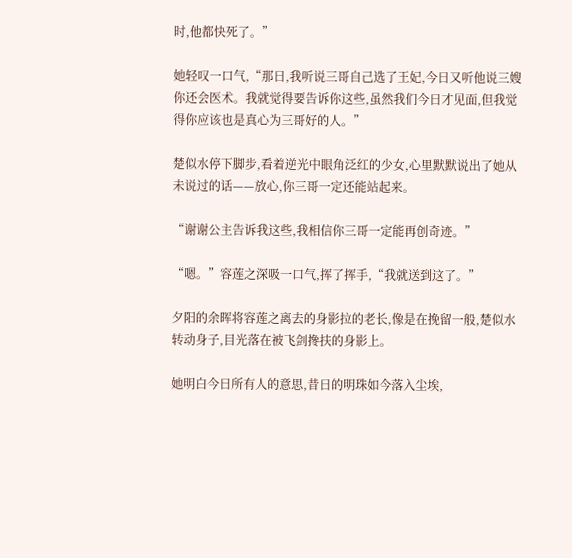时,他都快死了。”

她轻叹一口气,“那日,我听说三哥自己选了王妃,今日又听他说三嫂你还会医术。我就觉得要告诉你这些,虽然我们今日才见面,但我觉得你应该也是真心为三哥好的人。”

楚似水停下脚步,看着逆光中眼角泛红的少女,心里默默说出了她从未说过的话——放心,你三哥一定还能站起来。

“谢谢公主告诉我这些,我相信你三哥一定能再创奇迹。”

“嗯。”容莲之深吸一口气,挥了挥手,“我就送到这了。”

夕阳的余晖将容莲之离去的身影拉的老长,像是在挽留一般,楚似水转动身子,目光落在被飞剑搀扶的身影上。

她明白今日所有人的意思,昔日的明珠如今落入尘埃,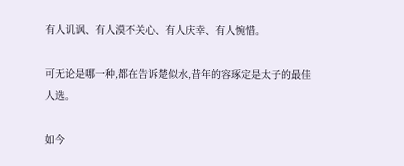有人讥讽、有人漠不关心、有人庆幸、有人惋惜。

可无论是哪一种,都在告诉楚似水,昔年的容琢定是太子的最佳人选。

如今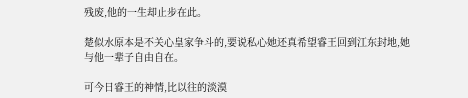残废,他的一生却止步在此。

楚似水原本是不关心皇家争斗的,要说私心她还真希望睿王回到江东封地,她与他一辈子自由自在。

可今日睿王的神情,比以往的淡漠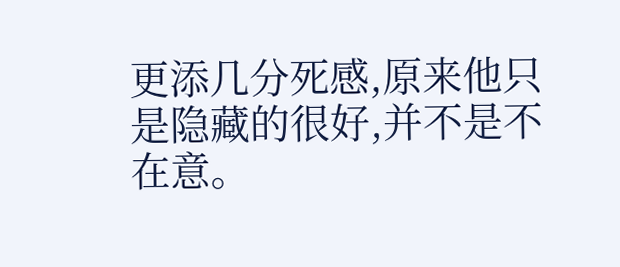更添几分死感,原来他只是隐藏的很好,并不是不在意。